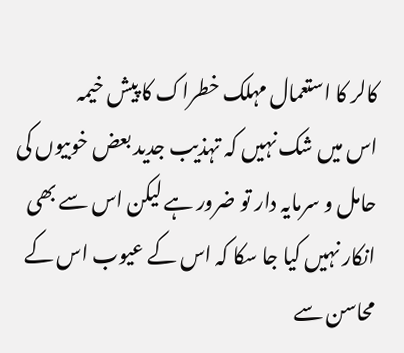کالر کا استعمال مہلک خطراک کا پیش خیمہ
اس میں شک نہیں کہ تہذیب جدید بعض خوبیوں کی حامل و سرمایہ دار تو ضرور ہے لیکن اس سے بھی انکار نہیں کیا جا سکا کہ اس کے عیوب اس کے محاسن سے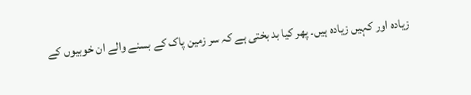زیادہ اور کہیں زیادہ ہیں۔ پھر کیا بد بختی ہے کہ سر زمین پاک کے بسنے والے ان خوبیوں کے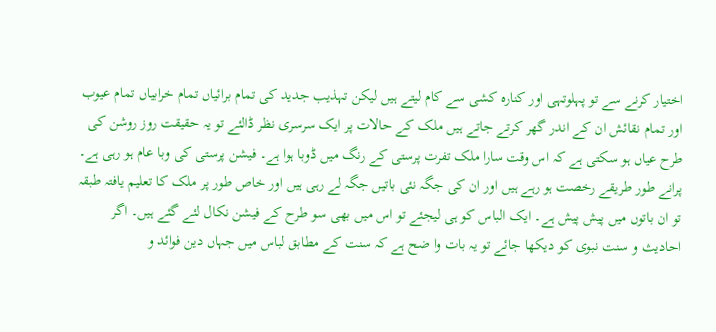اختیار کرنے سے تو پہلوتہی اور کنارہ کشی سے کام لیتے ہیں لیکن تہذیب جدید کی تمام برائیاں تمام خرابیاں تمام عیوب اور تمام نقائش ان کے اندر گھر کرتے جاتے ہیں ملک کے حالات پر ایک سرسری نظر ڈالئے تو یہ حقیقت روز روشن کی طرح عیاں ہو سکتی ہے کہ اس وقت سارا ملک تفرت پرستی کے رنگ میں ڈوبا ہوا ہے۔ فیشن پرستی کی وبا عام ہو رہی ہے۔ پرانے طور طریقے رخصت ہو رہے ہیں اور ان کی جگہ نئی باتیں جگہ لے رہی ہیں اور خاص طور پر ملک کا تعلیم یافتہ طبقہ تو ان باتوں میں پیش پیش ہے۔ ایک الباس کو ہی لیجئے تو اس میں بھی سو طرح کے فیشن نکال لئے گئے ہیں۔ اگر احادیث و سنت نبوی کو دیکھا جائے تو یہ بات وا ضح ہے کہ سنت کے مطابق لباس میں جہاں دین فوائد و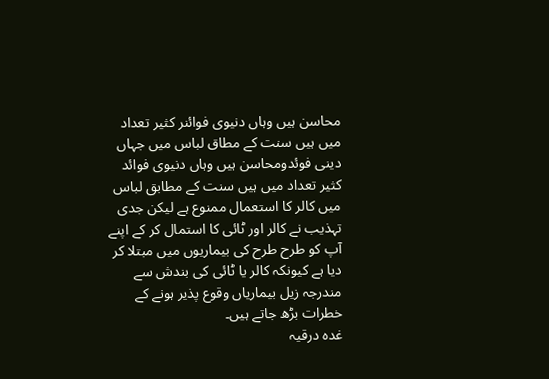محاسن ہیں وہاں دنیوی فوائنر کثیر تعداد میں ہیں سنت کے مطاق لباس میں جہاں دینی فوئدومحاسن ہیں وہاں دنیوی فوائد کثیر تعداد میں ہیں سنت کے مطابق لباس میں کالر کا استعمال ممنوع ہے لیکن جدی تہذیب نے کالر اور ٹائی کا استمال کر کے اپنے آپ کو طرح طرح کی بیماریوں میں مبتلا کر دیا ہے کیونکہ کالر یا ٹائی کی بندش سے مندرجہ زیل بیماریاں وقوع پذیر ہونے کے خطرات بڑھ جاتے ہیں۔
غده درقیہ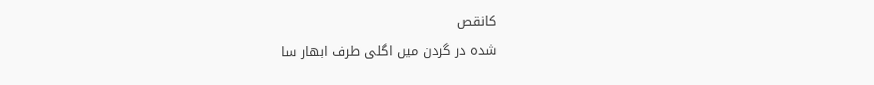کانقص
شده در گردن میں اگلی طرف ابھار سا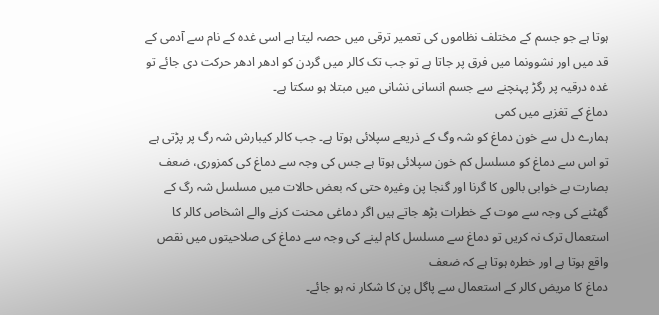ہوتا ہے جو جسم کے مختلف نظاموں کی تعمیر ترقی میں حصہ لیتا ہے اسی غدہ کے نام سے آدمی کے قد میں اور نشوونما میں فرق پر جاتا ہے تو جب تک کالر میں گردن کو ادھر ادھر حرکت دی جائے تو غدہ درقیہ پر رگڑ پہنچنے سے جسم انسانی نشانی میں مبتلا ہو سکتا ہے۔
دماغ کے تغزیے میں کمی
ہمارے دل سے خون دماغ کو شہ وگ کے ذریعے سپلائی ہوتا ہے۔ جب کالر کیبارش شہ رگ پر پڑتی ہے تو اس سے دماغ کو مسلسل کم خون سپلائی ہوتا ہے جس کی وجہ سے دماغ کی کمزوری، ضعف بصارت بے خوابی بالوں کا گرنا اور گنجا پن وغیرہ حتی کہ بعض حالات میں مسلسل شہ رگ کے گھٹنے کی وجہ سے موت کے خطرات بڑھ جاتے ہیں اگر دماغی محنت کرنے والے اشخاص کالر کا استعمال ترک نہ کریں تو دماغ سے مسلسل کام لینے کی وجہ سے دماغ کی صلاحیتوں میں نقص واقع ہوتا ہے اور خطرہ ہوتا ہے کہ ضعف
دماغ کا مریض کالر کے استعمال سے پاگل پن کا شکار نہ ہو جائے۔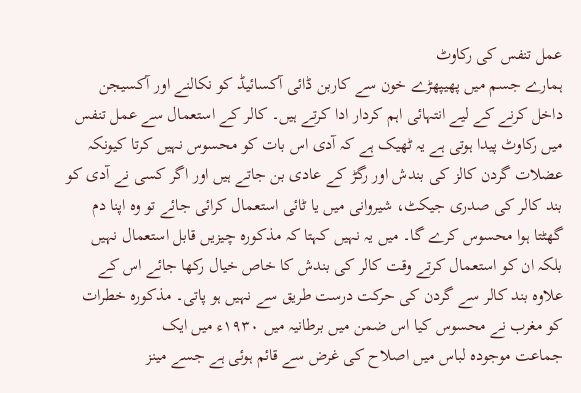عمل تنفس کی رکاوٹ
ہمارے جسم میں پھیپھڑے خون سے کاربن ڈائی آکسائیڈ کو نکالنے اور آکسیجن داخل کرنے کے لیے انتہائی اہم کردار ادا کرتے ہیں۔ کالر کے استعمال سے عمل تنفس میں رکاوٹ پیدا ہوتی ہے یہ ٹھیک ہے کہ آدی اس بات کو محسوس نہیں کرتا کیونکہ عضلات گردن کالز کی بندش اور رگڑ کے عادی بن جاتے ہیں اور اگر کسی نے آدی کو بند کالر کی صدری جیکٹ، شیروانی میں یا ٹائی استعمال کرائی جائے تو وہ اپنا دم گھٹتا ہوا محسوس کرے گا۔ میں یہ نہیں کہتا کہ مذکورہ چیزیں قابل استعمال نہیں بلکہ ان کو استعمال کرتے وقت کالر کی بندش کا خاص خیال رکھا جائے اس کے علاوه بند کالر سے گردن کی حرکت درست طریق سے نہیں ہو پاتی۔ مذکورہ خطرات کو مغرب نے محسوس کیا اس ضمن میں برطانیہ میں ۱۹۳۰ء میں ایک
جماعت موجودہ لباس میں اصلاح کی غرض سے قائم ہوئی ہے جسے مینز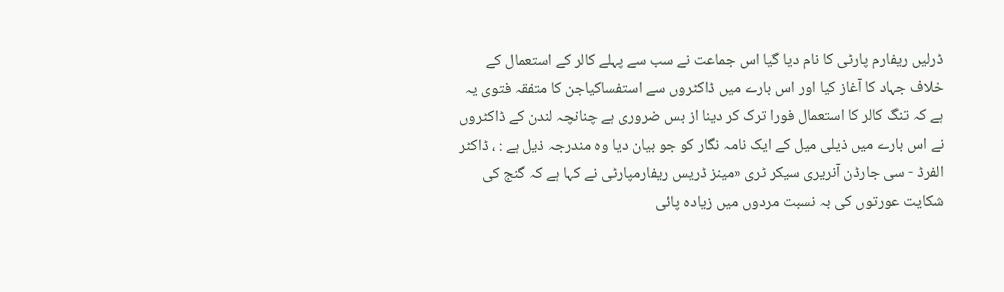ڈرلیں ریفارم پارٹی کا نام دیا گیا اس جماعت نے سب سے پہلے کالر کے استعمال کے خلاف جہاد کا آغاز کیا اور اس بارے میں ڈاکٹروں سے استفساکیاجن کا متفقہ فتوی یہ ہے کہ تنگ کالر کا استعمال فورا ترک کر دینا از بس ضروری ہے چنانچہ لندن کے ڈاکٹروں نے اس بارے میں ذیلی میل کے ایک نامہ نگار کو جو بیان دیا وہ مندرجہ ذیل ہے : ، ڈاکٹر الفرڈ - سی جارڈن آنریری سیکر ٹری «مینز ڈریس ریفارمپارٹی نے کہا ہے کہ گنج کی شکایت عورتوں کی بہ نسبت مردوں میں زیادہ پائی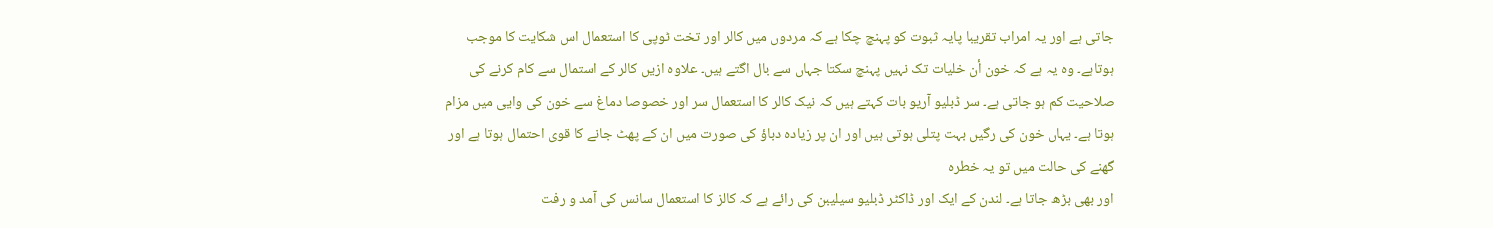جاتی ہے اور یہ امراب تقریبا پایہ ثبوت کو پہنچ چکا ہے کہ مردوں میں کالر اور تخت ٹوپی کا استعمال اس شکایت کا موجب ہوتاہے۔ وہ یہ ہے کہ خون أن خلیات تک نہیں پہنچ سکتا جہاں سے بال اگتے ہیں۔ علاوہ ازیں کالر کے استمال سے کام کرنے کی صلاحیت کم ہو جاتی ہے۔ سر ڈبلیو آریو بات کہتے ہیں کہ نیک کالر کا استعمال سر اور خصوصا دماغ سے خون کی وایی میں مزام ہوتا ہے۔ یہاں خون کی رگیں بہت پتلی ہوتی ہیں اور ان پر زیادہ دباؤ کی صورت میں ان کے پھٹ جانے کا قوی احتمال ہوتا ہے اور گھنے کی حالت میں تو یہ خطره
اور بھی بڑھ جاتا ہے۔ لندن کے ایک اور ڈاکٹر ڈبلیو سیلیبن کی رائے ہے کہ کالز کا استعمال سانس کی آمد و رفت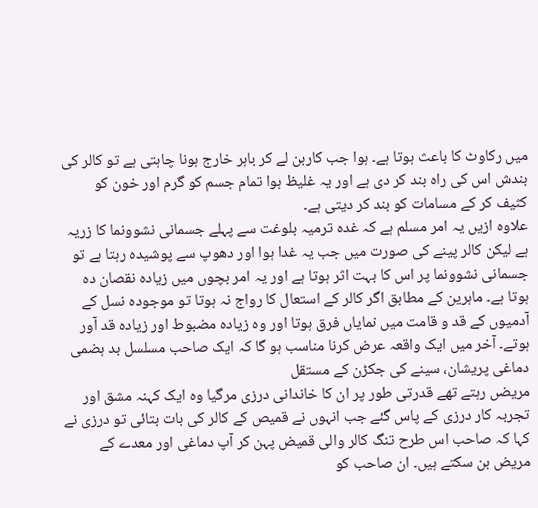میں رکاوٹ کا باعث ہوتا ہے۔ ہوا جب کاربن لے کر باہر خارج ہونا چاہتی ہے تو کالر کی بندش اس کی راہ بند کر دی ہے اور یہ غلیظ ہوا تمام جسم کو گرم اور خون کو کثیف کر کے مسامات کو بند کر دیتی ہے۔
علاوہ ازیں یہ امر مسلم ہے کہ غده ترمیہ بلوغت سے پہلے جسمانی نشوونما کا زریہ ہے لیکن کالر پینے کی صورت میں جب یہ غدا ہوا اور دھوپ سے پوشیدہ رہتا ہے تو جسمانی نشوونما پر اس کا بہت اثر ہوتا ہے اور یہ امر بچوں میں زیادہ نقصان دہ ہوتا ہے۔ ماہرین کے مطابق اگر کالر کے استعال کا رواج نہ ہوتا تو موجودہ نسل کے آدمیوں کے قد و قامت میں نمایاں فرق ہوتا اور وہ زیادہ مضبوط اور زیادہ قد آور ہوتے۔ آخر میں ایک واقعہ عرض کرنا مناسب ہو گا کہ ایک صاحب مسلسل بد ہضمی دماغی پریشان، سینے کی جکڑن کے مستقل
مریضں رہتے تھے قدرتی طور پر ان کا خاندانی درزی مرگیا وہ ایک کہنہ مشق اور تجربہ کار درزی کے پاس گئے جب انہوں نے قمیص کے کالر کی بات بتائی تو درزی نے کہا کہ صاحب اس طرح تنگ کالر والی قمیض پہن کر آپ دماغی اور معدے کے مریض بن سکتے ہیں۔ ان صاحب کو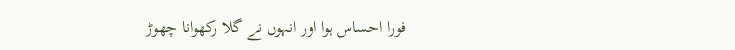فورا احساس ہوا اور انہوں نے گلا رکھوانا چھوڑ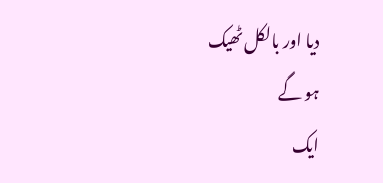دیا اور بالکل ٹھیک
ہو گے
ایک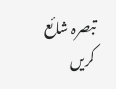تبصرہ شائع کریں